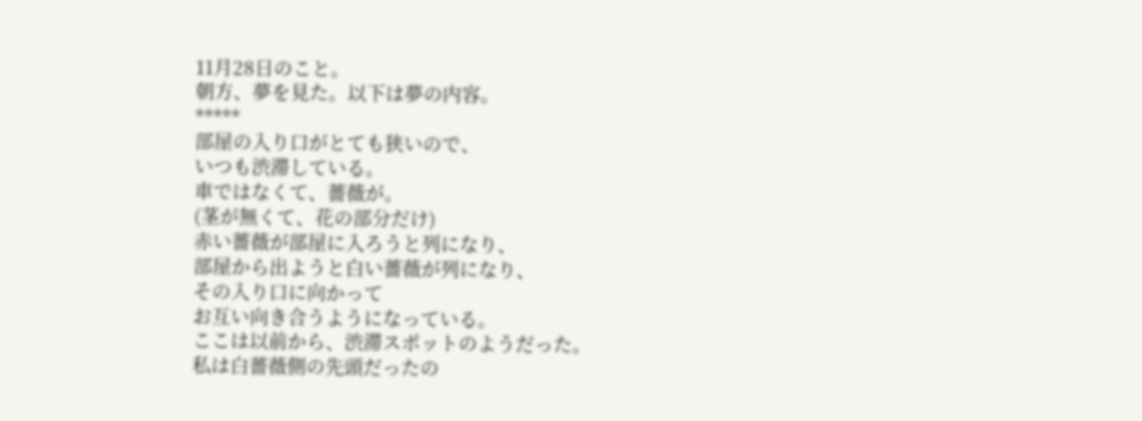11月28日のこと。
朝方、夢を見た。以下は夢の内容。
*****
部屋の入り口がとても狭いので、
いつも渋滞している。
車ではなくて、薔薇が。
(茎が無くて、花の部分だけ)
赤い薔薇が部屋に入ろうと列になり、
部屋から出ようと白い薔薇が列になり、
その入り口に向かって
お互い向き合うようになっている。
ここは以前から、渋滞スポットのようだった。
私は白薔薇側の先頭だったの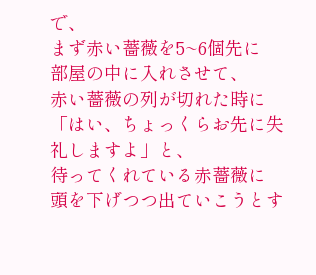で、
まず赤い薔薇を5~6個先に
部屋の中に入れさせて、
赤い薔薇の列が切れた時に
「はい、ちょっくらお先に失礼しますよ」と、
待ってくれている赤薔薇に
頭を下げつつ出ていこうとす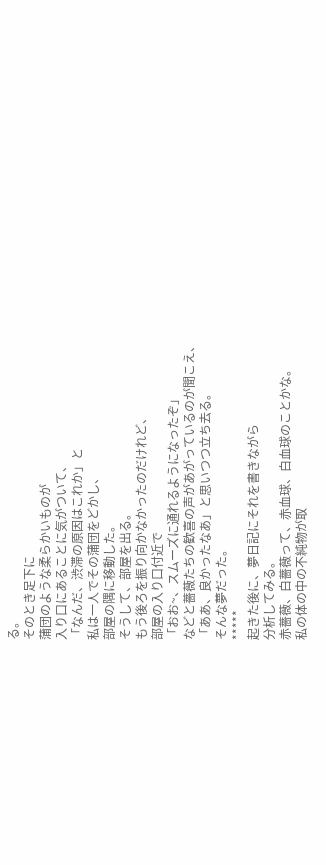る。
そのとき足下に
蒲団のような柔らかいものが
入り口にあることに気がついて、
「なんだ、渋滞の原因はこれか」と
私は一人でその蒲団をどかし、
部屋の隅に移動した。
そうして、部屋を出る。
もう後ろを振り向かなかったのだけれど、
部屋の入り口付近で
「おお~、スムーズに通れるようになったぞ」
などと薔薇たちの歓喜の声があがっているのが聞こえ、
「ああ、良かったなあ」と思いつつ立ち去る。
そんな夢だった。
*****
起きた後に、夢日記にそれを書きながら
分析してみる。
赤薔薇、白薔薇って、赤血球、白血球のことかな。
私の体の中の不純物が取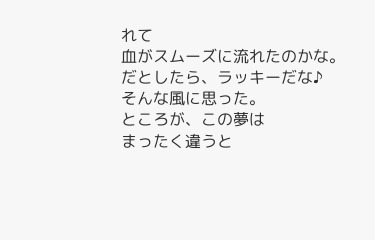れて
血がスムーズに流れたのかな。
だとしたら、ラッキーだな♪
そんな風に思った。
ところが、この夢は
まったく違うと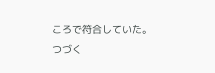ころで符合していた。
つづく